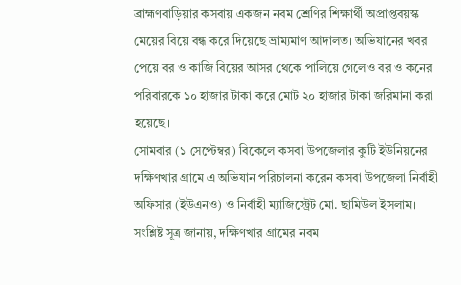ব্রাহ্মণবাড়িয়ার কসবায় একজন নবম শ্রেণির শিক্ষার্থী অপ্রাপ্তবয়স্ক মেয়ের বিয়ে বন্ধ করে দিয়েছে ভ্রাম্যমাণ আদালত। অভিযানের খবর পেয়ে বর ও কাজি বিয়ের আসর থেকে পালিয়ে গেলেও বর ও কনের পরিবারকে ১০ হাজার টাকা করে মোট ২০ হাজার টাকা জরিমানা করা হয়েছে।
সোমবার (১ সেপ্টেম্বর) বিকেলে কসবা উপজেলার কুটি ইউনিয়নের দক্ষিণখার গ্রামে এ অভিযান পরিচালনা করেন কসবা উপজেলা নির্বাহী অফিসার (ইউএনও) ও নির্বাহী ম্যাজিস্ট্রেট মো. ছামিউল ইসলাম।
সংশ্লিষ্ট সূত্র জানায়, দক্ষিণখার গ্রামের নবম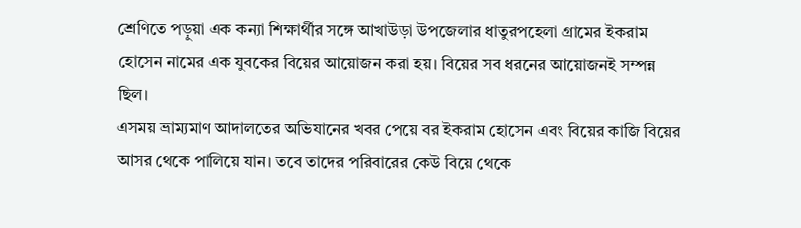শ্রেণিতে পড়ুয়া এক কন্যা শিক্ষার্থীর সঙ্গে আখাউড়া উপজেলার ধাতুরপহেলা গ্রামের ইকরাম হোসেন নামের এক যুবকের বিয়ের আয়োজন করা হয়। বিয়ের সব ধরনের আয়োজনই সম্পন্ন ছিল।
এসময় ভ্রাম্যমাণ আদালতের অভিযানের খবর পেয়ে বর ইকরাম হোসেন এবং বিয়ের কাজি বিয়ের আসর থেকে পালিয়ে যান। তবে তাদের পরিবারের কেউ বিয়ে থেকে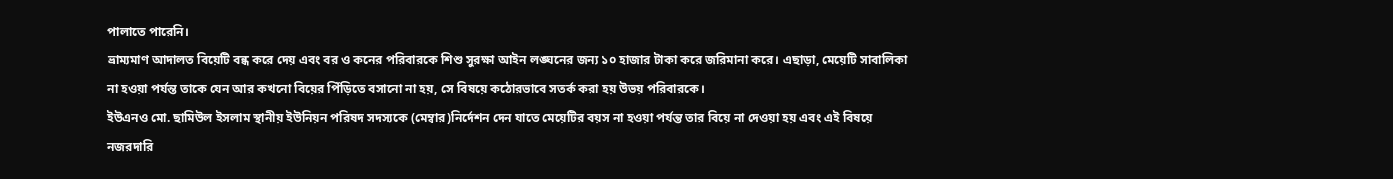পালাতে পারেনি।
ভ্রাম্যমাণ আদালত বিয়েটি বন্ধ করে দেয় এবং বর ও কনের পরিবারকে শিশু সুরক্ষা আইন লঙ্ঘনের জন্য ১০ হাজার টাকা করে জরিমানা করে। এছাড়া, মেয়েটি সাবালিকা না হওয়া পর্যন্ত তাকে যেন আর কখনো বিয়ের পিঁড়িতে বসানো না হয়, সে বিষয়ে কঠোরভাবে সতর্ক করা হয় উভয় পরিবারকে।
ইউএনও মো. ছামিউল ইসলাম স্থানীয় ইউনিয়ন পরিষদ সদস্যকে (মেম্বার)নির্দেশন দেন যাতে মেয়েটির বয়স না হওয়া পর্যন্ত তার বিয়ে না দেওয়া হয় এবং এই বিষয়ে নজরদারি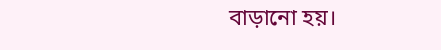বাড়ানো হয়।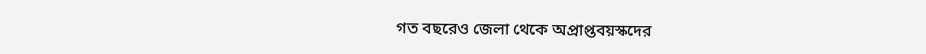গত বছরেও জেলা থেকে অপ্রাপ্তবয়স্কদের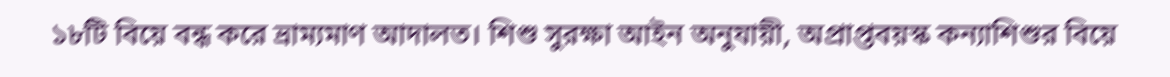১৮টি বিয়ে বন্ধ করে ভ্রাম্যমাণ আদালত। শিশু সুরক্ষা আইন অনুযায়ী, অপ্রাপ্তবয়স্ক কন্যাশিশুর বিয়ে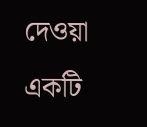দেওয়া একটি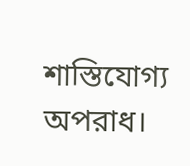শাস্তিযোগ্য অপরাধ।